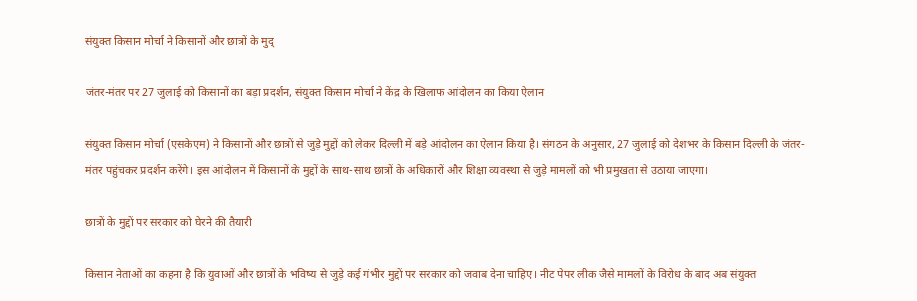संयुक्त किसान मोर्चा ने किसानों और छात्रों के मुद्

जंतर-मंतर पर 27 जुलाई को किसानों का बड़ा प्रदर्शन, संयुक्त किसान मोर्चा ने केंद्र के खिलाफ आंदोलन का किया ऐलान

संयुक्त किसान मोर्चा (एसकेएम) ने किसानों और छात्रों से जुड़े मुद्दों को लेकर दिल्ली में बड़े आंदोलन का ऐलान किया है। संगठन के अनुसार, 27 जुलाई को देशभर के किसान दिल्ली के जंतर-मंतर पहुंचकर प्रदर्शन करेंगे। इस आंदोलन में किसानों के मुद्दों के साथ-साथ छात्रों के अधिकारों और शिक्षा व्यवस्था से जुड़े मामलों को भी प्रमुखता से उठाया जाएगा।

छात्रों के मुद्दों पर सरकार को घेरने की तैयारी

किसान नेताओं का कहना है कि युवाओं और छात्रों के भविष्य से जुड़े कई गंभीर मुद्दों पर सरकार को जवाब देना चाहिए। नीट पेपर लीक जैसे मामलों के विरोध के बाद अब संयुक्त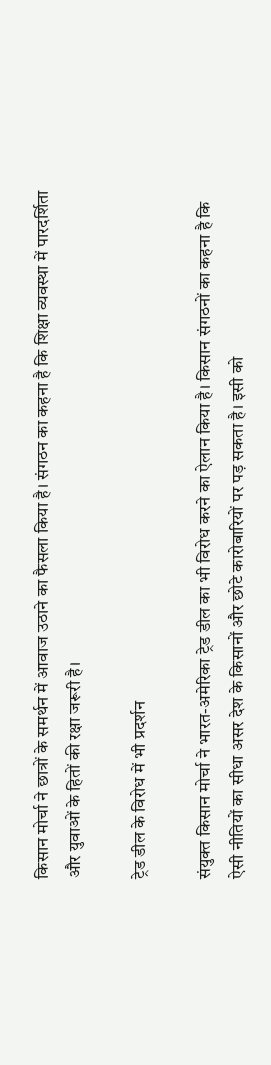किसान मोर्चा ने छात्रों के समर्थन में आवाज उठाने का फैसला किया है। संगठन का कहना है कि शिक्षा व्यवस्था में पारदर्शिता और युवाओं के हितों की रक्षा जरूरी है।

ट्रेड डील के विरोध में भी प्रदर्शन

संयुक्त किसान मोर्चा ने भारत-अमेरिका ट्रेड डील का भी विरोध करने का ऐलान किया है। किसान संगठनों का कहना है कि ऐसी नीतियों का सीधा असर देश के किसानों और छोटे कारोबारियों पर पड़ सकता है। इसी को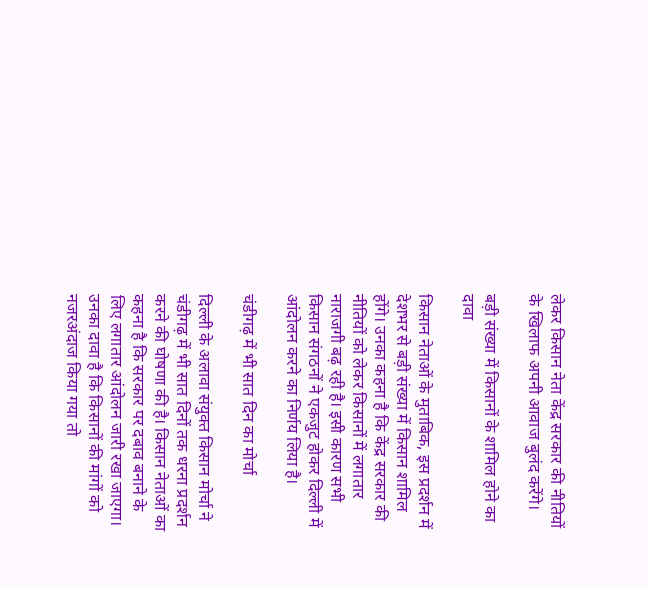लेकर किसान नेता केंद्र सरकार की नीतियों के खिलाफ अपनी आवाज बुलंद करेंगे।

बड़ी संख्या में किसानों के शामिल होने का दावा

किसान नेताओं के मुताबिक, इस प्रदर्शन में देशभर से बड़ी संख्या में किसान शामिल होंगे। उनका कहना है कि केंद्र सरकार की नीतियों को लेकर किसानों में लगातार नाराजगी बढ़ रही है। इसी कारण सभी किसान संगठनों ने एकजुट होकर दिल्ली में आंदोलन करने का निर्णय लिया है।

चंडीगढ़ में भी सात दिन का मोर्चा

दिल्ली के अलावा संयुक्त किसान मोर्चा ने चंडीगढ़ में भी सात दिनों तक धरना प्रदर्शन करने की घोषणा की है। किसान नेताओं का कहना है कि सरकार पर दबाव बनाने के लिए लगातार आंदोलन जारी रखा जाएगा। उनका दावा है कि किसानों की मांगों को नजरअंदाज किया गया तो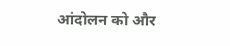आंदोलन को और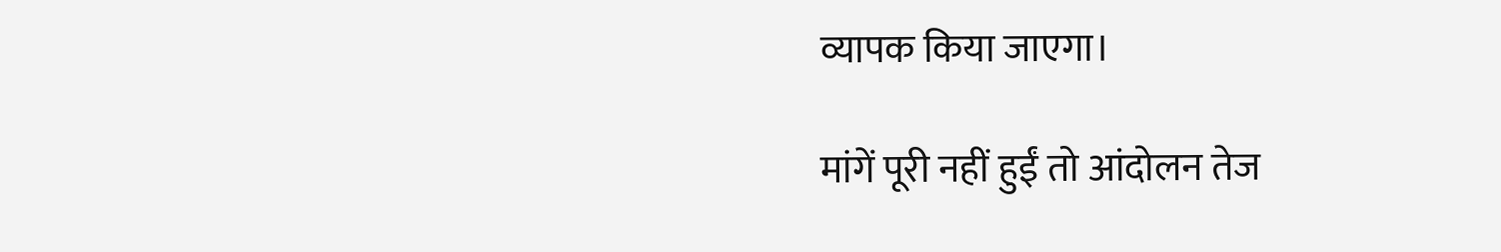व्यापक किया जाएगा।

मांगें पूरी नहीं हुईं तो आंदोलन तेज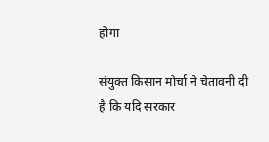होगा

संयुक्त किसान मोर्चा ने चेतावनी दी है कि यदि सरकार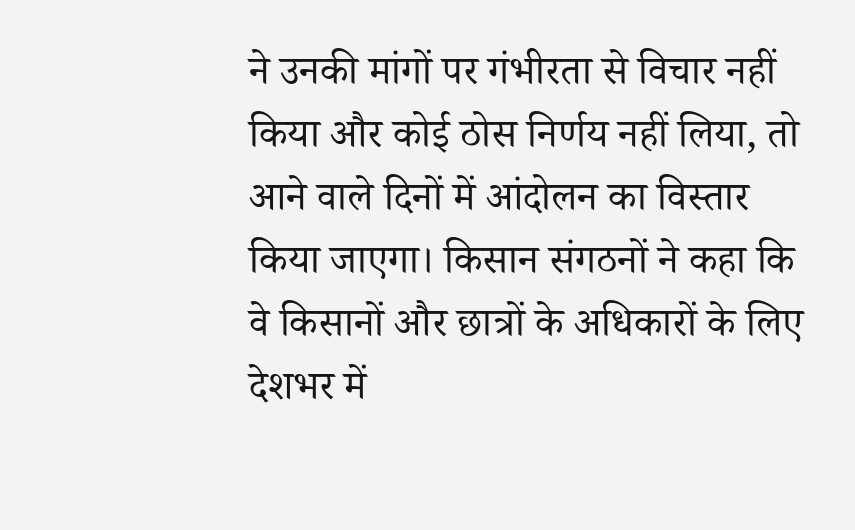ने उनकी मांगों पर गंभीरता से विचार नहीं किया और कोई ठोस निर्णय नहीं लिया, तो आने वाले दिनों में आंदोलन का विस्तार किया जाएगा। किसान संगठनों ने कहा कि वे किसानों और छात्रों के अधिकारों के लिए देशभर में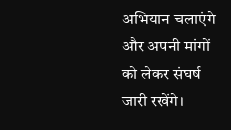अभियान चलाएंगे और अपनी मांगों को लेकर संघर्ष जारी रखेंगे।